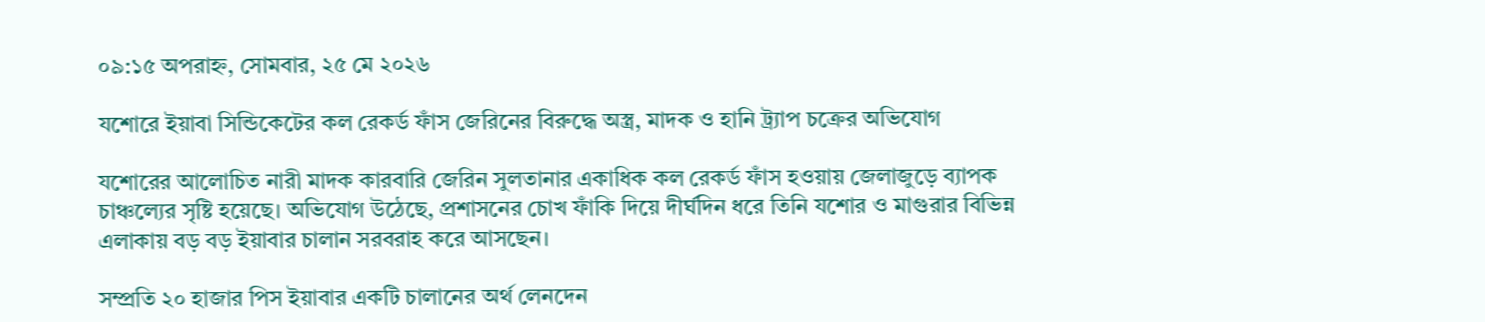০৯:১৫ অপরাহ্ন, সোমবার, ২৫ মে ২০২৬

যশোরে ইয়াবা সিন্ডিকেটের কল রেকর্ড ফাঁস জেরিনের বিরুদ্ধে অস্ত্র, মাদক ও হানি ট্র্যাপ চক্রের অভিযোগ

যশোরের আলোচিত নারী মাদক কারবারি জেরিন সুলতানার একাধিক কল রেকর্ড ফাঁস হওয়ায় জেলাজুড়ে ব্যাপক চাঞ্চল্যের সৃষ্টি হয়েছে। অভিযোগ উঠেছে, প্রশাসনের চোখ ফাঁকি দিয়ে দীর্ঘদিন ধরে তিনি যশোর ও মাগুরার বিভিন্ন এলাকায় বড় বড় ইয়াবার চালান সরবরাহ করে আসছেন।

সম্প্রতি ২০ হাজার পিস ইয়াবার একটি চালানের অর্থ লেনদেন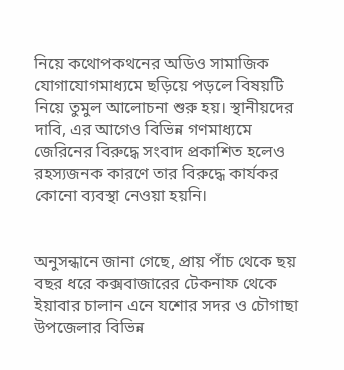নিয়ে কথোপকথনের অডিও সামাজিক যোগাযোগমাধ্যমে ছড়িয়ে পড়লে বিষয়টি নিয়ে তুমুল আলোচনা শুরু হয়। স্থানীয়দের দাবি, এর আগেও বিভিন্ন গণমাধ্যমে জেরিনের বিরুদ্ধে সংবাদ প্রকাশিত হলেও রহস্যজনক কারণে তার বিরুদ্ধে কার্যকর কোনো ব্যবস্থা নেওয়া হয়নি।


অনুসন্ধানে জানা গেছে, প্রায় পাঁচ থেকে ছয় বছর ধরে কক্সবাজারের টেকনাফ থেকে ইয়াবার চালান এনে যশোর সদর ও চৌগাছা উপজেলার বিভিন্ন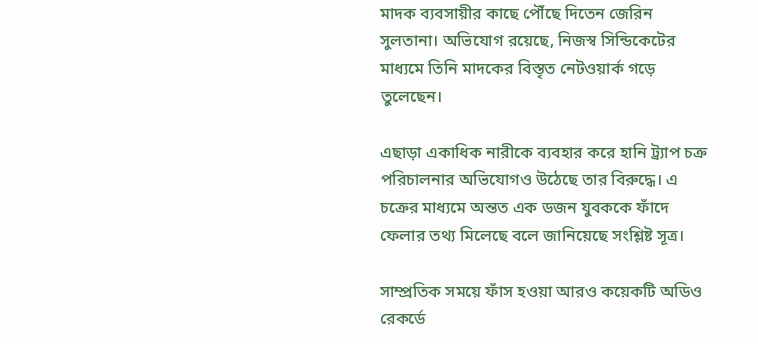মাদক ব্যবসায়ীর কাছে পৌঁছে দিতেন জেরিন সুলতানা। অভিযোগ রয়েছে, নিজস্ব সিন্ডিকেটের মাধ্যমে তিনি মাদকের বিস্তৃত নেটওয়ার্ক গড়ে তুলেছেন।

এছাড়া একাধিক নারীকে ব্যবহার করে হানি ট্র্যাপ চক্র পরিচালনার অভিযোগও উঠেছে তার বিরুদ্ধে। এ চক্রের মাধ্যমে অন্তত এক ডজন যুবককে ফাঁদে ফেলার তথ্য মিলেছে বলে জানিয়েছে সংশ্লিষ্ট সূত্র।

সাম্প্রতিক সময়ে ফাঁস হওয়া আরও কয়েকটি অডিও রেকর্ডে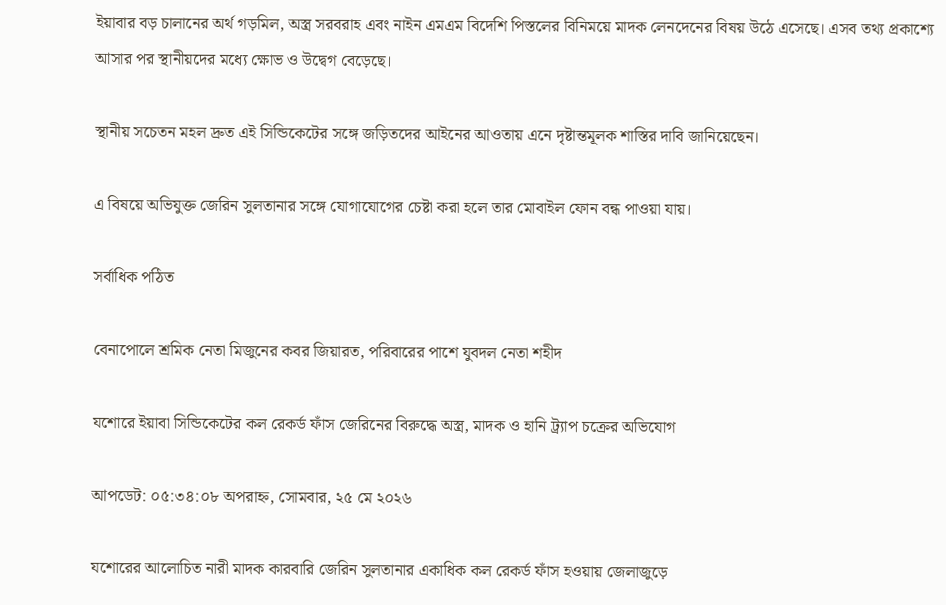ইয়াবার বড় চালানের অর্থ গড়মিল, অস্ত্র সরবরাহ এবং নাইন এমএম বিদেশি পিস্তলের বিনিময়ে মাদক লেনদেনের বিষয় উঠে এসেছে। এসব তথ্য প্রকাশ্যে আসার পর স্থানীয়দের মধ্যে ক্ষোভ ও উদ্বেগ বেড়েছে।

স্থানীয় সচেতন মহল দ্রুত এই সিন্ডিকেটের সঙ্গে জড়িতদের আইনের আওতায় এনে দৃষ্টান্তমূলক শাস্তির দাবি জানিয়েছেন।

এ বিষয়ে অভিযুক্ত জেরিন সুলতানার সঙ্গে যোগাযোগের চেষ্টা করা হলে তার মোবাইল ফোন বন্ধ পাওয়া যায়।

সর্বাধিক পঠিত

বেনাপোলে শ্রমিক নেতা মিজুনের কবর জিয়ারত, পরিবারের পাশে যুবদল নেতা শহীদ

যশোরে ইয়াবা সিন্ডিকেটের কল রেকর্ড ফাঁস জেরিনের বিরুদ্ধে অস্ত্র, মাদক ও হানি ট্র্যাপ চক্রের অভিযোগ

আপডেট: ০৫:৩৪:০৮ অপরাহ্ন, সোমবার, ২৫ মে ২০২৬

যশোরের আলোচিত নারী মাদক কারবারি জেরিন সুলতানার একাধিক কল রেকর্ড ফাঁস হওয়ায় জেলাজুড়ে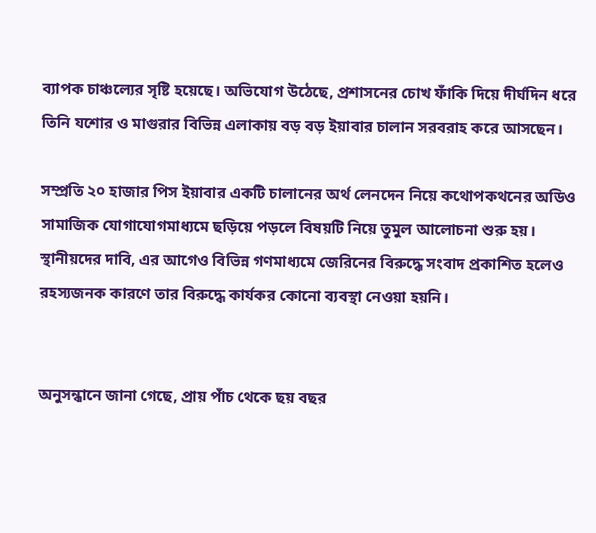ব্যাপক চাঞ্চল্যের সৃষ্টি হয়েছে। অভিযোগ উঠেছে, প্রশাসনের চোখ ফাঁকি দিয়ে দীর্ঘদিন ধরে তিনি যশোর ও মাগুরার বিভিন্ন এলাকায় বড় বড় ইয়াবার চালান সরবরাহ করে আসছেন।

সম্প্রতি ২০ হাজার পিস ইয়াবার একটি চালানের অর্থ লেনদেন নিয়ে কথোপকথনের অডিও সামাজিক যোগাযোগমাধ্যমে ছড়িয়ে পড়লে বিষয়টি নিয়ে তুমুল আলোচনা শুরু হয়। স্থানীয়দের দাবি, এর আগেও বিভিন্ন গণমাধ্যমে জেরিনের বিরুদ্ধে সংবাদ প্রকাশিত হলেও রহস্যজনক কারণে তার বিরুদ্ধে কার্যকর কোনো ব্যবস্থা নেওয়া হয়নি।


অনুসন্ধানে জানা গেছে, প্রায় পাঁচ থেকে ছয় বছর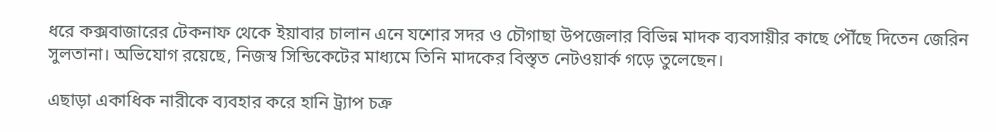ধরে কক্সবাজারের টেকনাফ থেকে ইয়াবার চালান এনে যশোর সদর ও চৌগাছা উপজেলার বিভিন্ন মাদক ব্যবসায়ীর কাছে পৌঁছে দিতেন জেরিন সুলতানা। অভিযোগ রয়েছে, নিজস্ব সিন্ডিকেটের মাধ্যমে তিনি মাদকের বিস্তৃত নেটওয়ার্ক গড়ে তুলেছেন।

এছাড়া একাধিক নারীকে ব্যবহার করে হানি ট্র্যাপ চক্র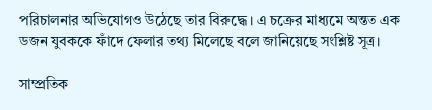পরিচালনার অভিযোগও উঠেছে তার বিরুদ্ধে। এ চক্রের মাধ্যমে অন্তত এক ডজন যুবককে ফাঁদে ফেলার তথ্য মিলেছে বলে জানিয়েছে সংশ্লিষ্ট সূত্র।

সাম্প্রতিক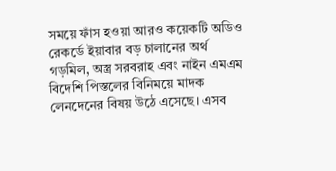সময়ে ফাঁস হওয়া আরও কয়েকটি অডিও রেকর্ডে ইয়াবার বড় চালানের অর্থ গড়মিল, অস্ত্র সরবরাহ এবং নাইন এমএম বিদেশি পিস্তলের বিনিময়ে মাদক লেনদেনের বিষয় উঠে এসেছে। এসব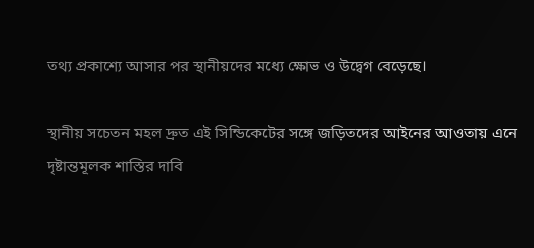তথ্য প্রকাশ্যে আসার পর স্থানীয়দের মধ্যে ক্ষোভ ও উদ্বেগ বেড়েছে।

স্থানীয় সচেতন মহল দ্রুত এই সিন্ডিকেটের সঙ্গে জড়িতদের আইনের আওতায় এনে দৃষ্টান্তমূলক শাস্তির দাবি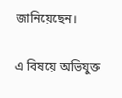জানিয়েছেন।

এ বিষয়ে অভিযুক্ত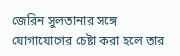জেরিন সুলতানার সঙ্গে যোগাযোগের চেষ্টা করা হলে তার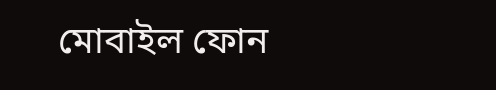মোবাইল ফোন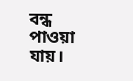বন্ধ পাওয়া যায়।